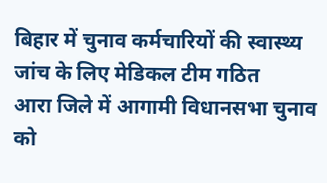बिहार में चुनाव कर्मचारियों की स्वास्थ्य जांच के लिए मेडिकल टीम गठित
आरा जिले में आगामी विधानसभा चुनाव को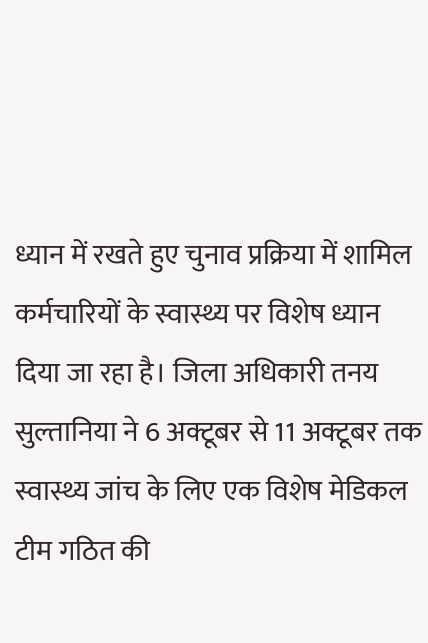ध्यान में रखते हुए चुनाव प्रक्रिया में शामिल कर्मचारियों के स्वास्थ्य पर विशेष ध्यान दिया जा रहा है। जिला अधिकारी तनय सुल्तानिया ने 6 अक्टूबर से 11 अक्टूबर तक स्वास्थ्य जांच के लिए एक विशेष मेडिकल टीम गठित की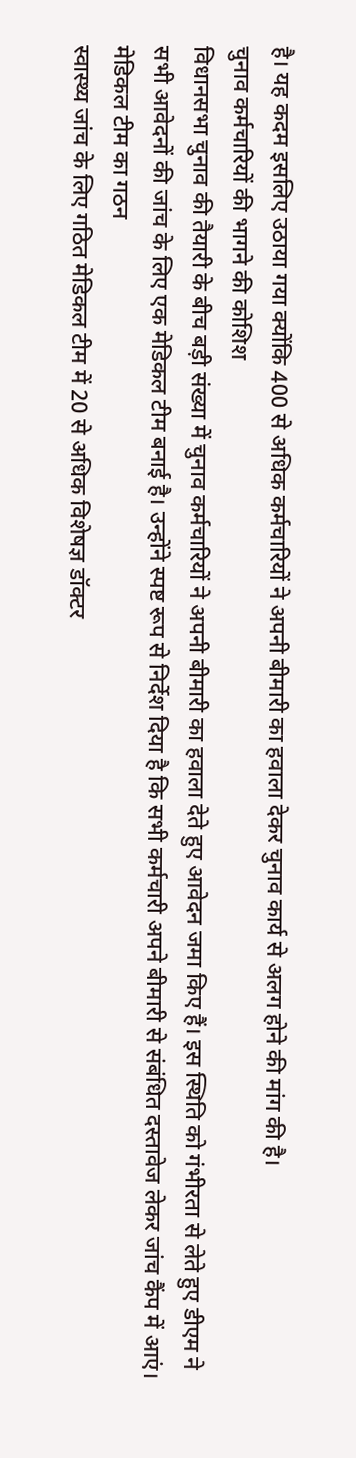है। यह कदम इसलिए उठाया गया क्योंकि 400 से अधिक कर्मचारियों ने अपनी बीमारी का हवाला देकर चुनाव कार्य से अलग होने की मांग की है।
चुनाव कर्मचारियों की भागने की कोशिश
विधानसभा चुनाव की तैयारी के बीच बड़ी संख्या में चुनाव कर्मचारियों ने अपनी बीमारी का हवाला देते हुए आवेदन जमा किए हैं। इस स्थिति को गंभीरता से लेते हुए डीएम ने सभी आवेदनों की जांच के लिए एक मेडिकल टीम बनाई है। उन्होंने स्पष्ट रूप से निर्देश दिया है कि सभी कर्मचारी अपने बीमारी से संबंधित दस्तावेज लेकर जांच कैंप में आएं।
मेडिकल टीम का गठन
स्वास्थ्य जांच के लिए गठित मेडिकल टीम में 20 से अधिक विशेषज्ञ डॉक्टर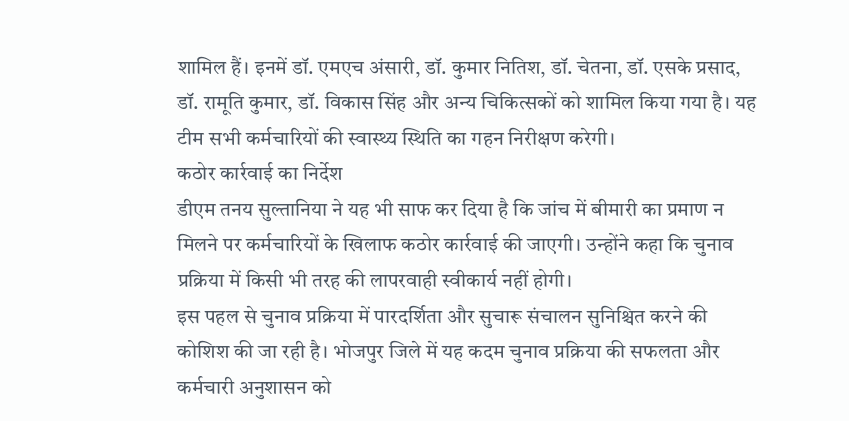शामिल हैं। इनमें डॉ. एमएच अंसारी, डॉ. कुमार नितिश, डॉ. चेतना, डॉ. एसके प्रसाद, डॉ. रामूति कुमार, डॉ. विकास सिंह और अन्य चिकित्सकों को शामिल किया गया है। यह टीम सभी कर्मचारियों की स्वास्थ्य स्थिति का गहन निरीक्षण करेगी।
कठोर कार्रवाई का निर्देश
डीएम तनय सुल्तानिया ने यह भी साफ कर दिया है कि जांच में बीमारी का प्रमाण न मिलने पर कर्मचारियों के खिलाफ कठोर कार्रवाई की जाएगी। उन्होंने कहा कि चुनाव प्रक्रिया में किसी भी तरह की लापरवाही स्वीकार्य नहीं होगी।
इस पहल से चुनाव प्रक्रिया में पारदर्शिता और सुचारू संचालन सुनिश्चित करने की कोशिश की जा रही है। भोजपुर जिले में यह कदम चुनाव प्रक्रिया की सफलता और कर्मचारी अनुशासन को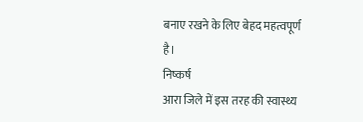बनाए रखने के लिए बेहद महत्वपूर्ण है।
निष्कर्ष
आरा जिले में इस तरह की स्वास्थ्य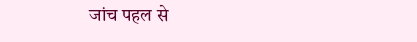जांच पहल से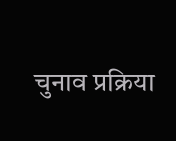चुनाव प्रक्रिया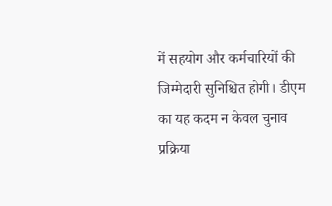में सहयोग और कर्मचारियों की जिम्मेदारी सुनिश्चित होगी। डीएम का यह कदम न केवल चुनाव प्रक्रिया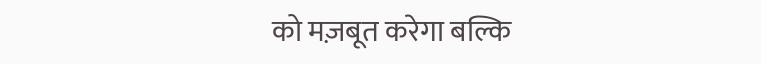को मज़बूत करेगा बल्कि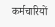कर्मचारियों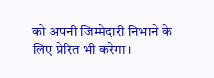को अपनी जिम्मेदारी निभाने के लिए प्रेरित भी करेगा।